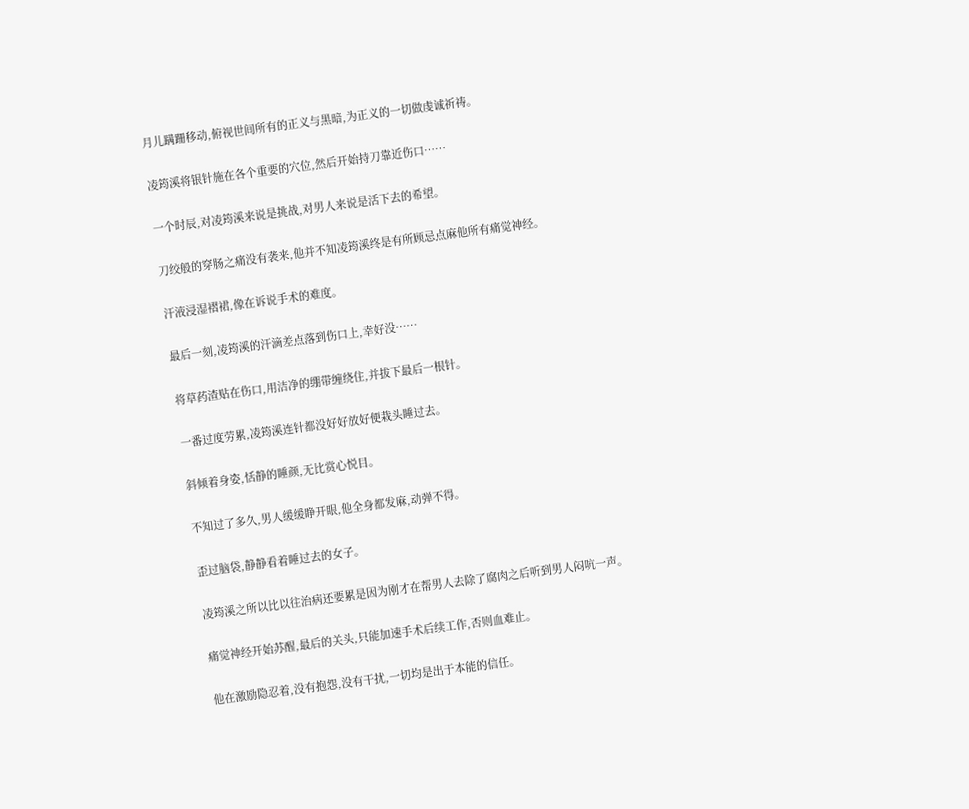月儿蹒跚移动,俯视世间所有的正义与黑暗,为正义的一切做虔诚祈祷。

凌筠溪将银针施在各个重要的穴位,然后开始持刀靠近伤口……

一个时辰,对凌筠溪来说是挑战,对男人来说是活下去的希望。

刀绞般的穿肠之痛没有袭来,他并不知凌筠溪终是有所顾忌点麻他所有痛觉神经。

汗液浸湿褶裙,像在诉说手术的难度。

最后一刻,凌筠溪的汗滴差点落到伤口上,幸好没……

将草药渣贴在伤口,用洁净的绷带缠绕住,并拔下最后一根针。

一番过度劳累,凌筠溪连针都没好好放好便栽头睡过去。

斜倾着身姿,恬静的睡颜,无比赏心悦目。

不知过了多久,男人缓缓睁开眼,他全身都发麻,动弹不得。

歪过脑袋,静静看着睡过去的女子。

凌筠溪之所以比以往治病还要累是因为刚才在帮男人去除了腐肉之后听到男人闷吭一声。

痛觉神经开始苏醒,最后的关头,只能加速手术后续工作,否则血难止。

他在激励隐忍着,没有抱怨,没有干扰,一切均是出于本能的信任。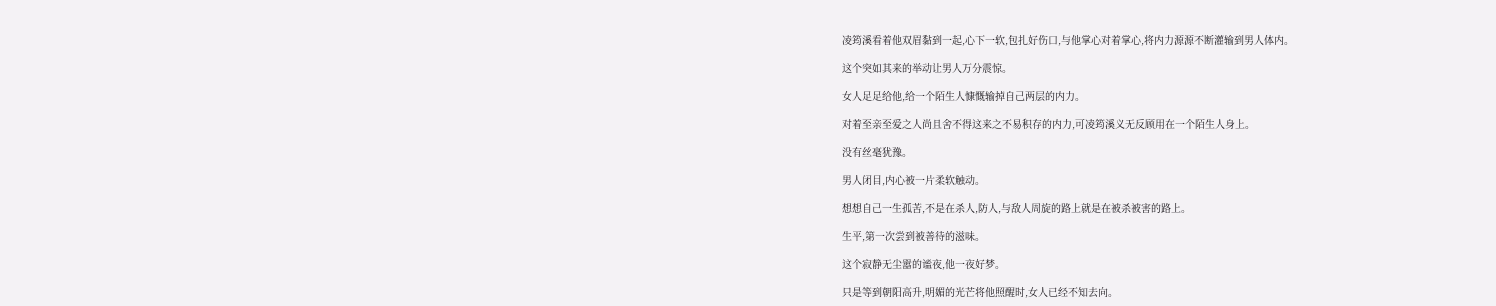凌筠溪看着他双眉黏到一起,心下一软,包扎好伤口,与他掌心对着掌心,将内力源源不断灌输到男人体内。

这个突如其来的举动让男人万分震惊。

女人足足给他,给一个陌生人慷慨输掉自己两层的内力。

对着至亲至爱之人尚且舍不得这来之不易积存的内力,可凌筠溪义无反顾用在一个陌生人身上。

没有丝毫犹豫。

男人闭目,内心被一片柔软触动。

想想自己一生孤苦,不是在杀人,防人,与敌人周旋的路上就是在被杀被害的路上。

生平,第一次尝到被善待的滋味。

这个寂静无尘嚣的谧夜,他一夜好梦。

只是等到朝阳高升,明媚的光芒将他照醒时,女人已经不知去向。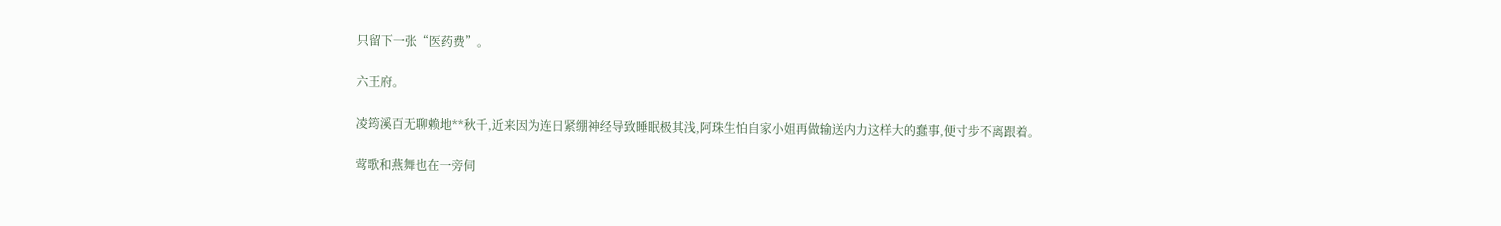只留下一张“医药费”。

六王府。

凌筠溪百无聊赖地**秋千,近来因为连日紧绷神经导致睡眠极其浅,阿珠生怕自家小姐再做输送内力这样大的蠢事,便寸步不离跟着。

莺歌和燕舞也在一旁伺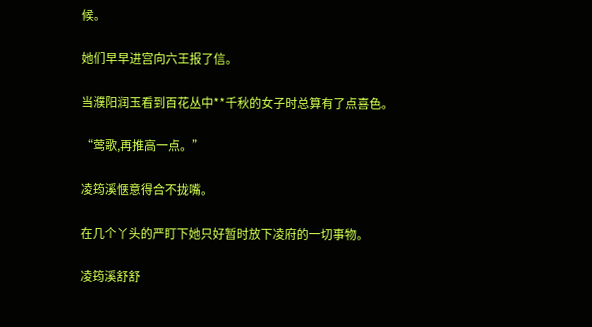候。

她们早早进宫向六王报了信。

当濮阳润玉看到百花丛中**千秋的女子时总算有了点喜色。

“莺歌,再推高一点。”

凌筠溪惬意得合不拢嘴。

在几个丫头的严盯下她只好暂时放下凌府的一切事物。

凌筠溪舒舒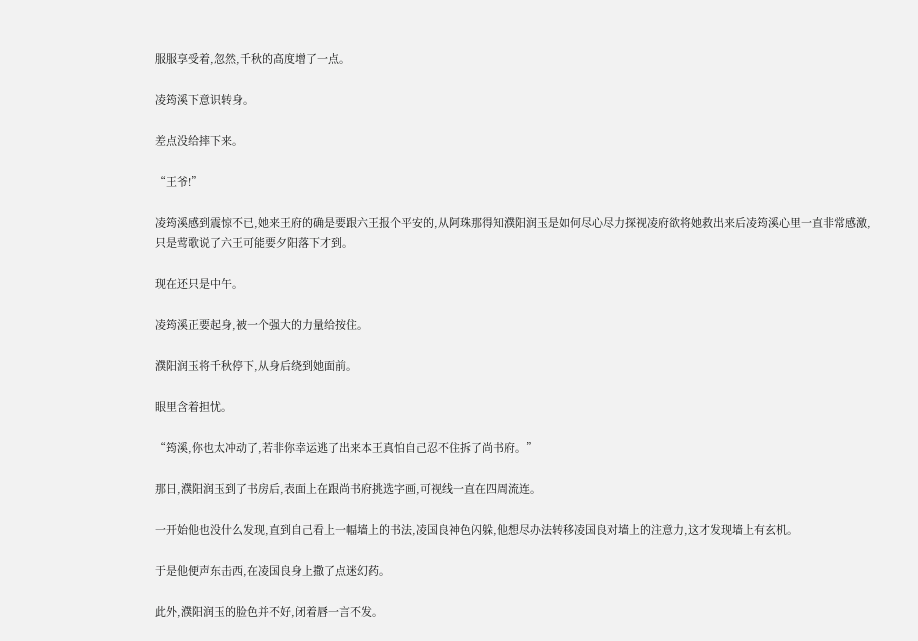服服享受着,忽然,千秋的高度增了一点。

凌筠溪下意识转身。

差点没给摔下来。

“王爷!”

凌筠溪感到震惊不已,她来王府的确是要跟六王报个平安的,从阿珠那得知濮阳润玉是如何尽心尽力探视凌府欲将她救出来后凌筠溪心里一直非常感激,只是莺歌说了六王可能要夕阳落下才到。

现在还只是中午。

凌筠溪正要起身,被一个强大的力量给按住。

濮阳润玉将千秋停下,从身后绕到她面前。

眼里含着担忧。

“筠溪,你也太冲动了,若非你幸运逃了出来本王真怕自己忍不住拆了尚书府。”

那日,濮阳润玉到了书房后,表面上在跟尚书府挑选字画,可视线一直在四周流连。

一开始他也没什么发现,直到自己看上一幅墙上的书法,凌国良神色闪躲,他想尽办法转移凌国良对墙上的注意力,这才发现墙上有玄机。

于是他便声东击西,在凌国良身上撒了点迷幻药。

此外,濮阳润玉的脸色并不好,闭着唇一言不发。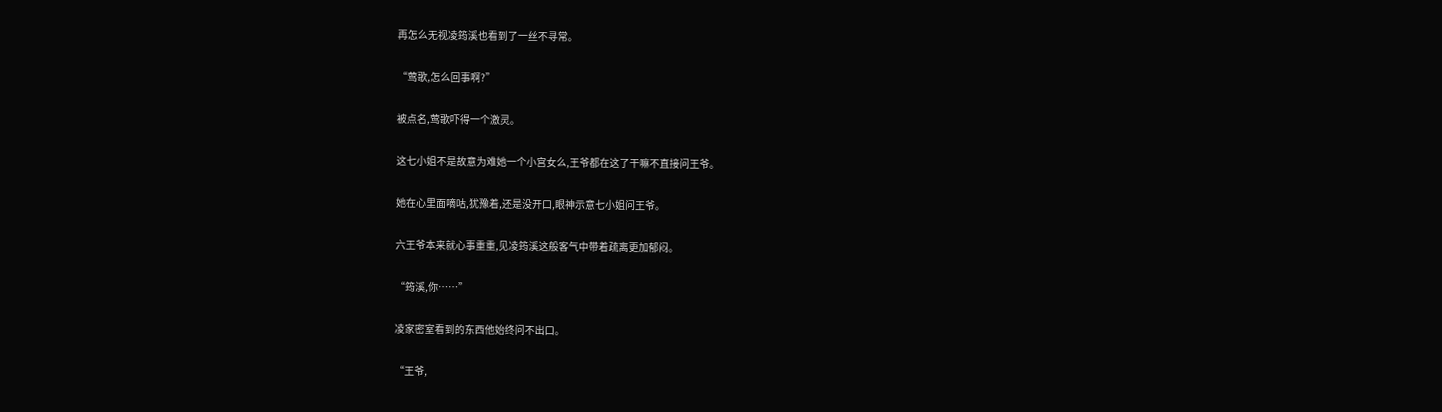再怎么无视凌筠溪也看到了一丝不寻常。

“莺歌,怎么回事啊?”

被点名,莺歌吓得一个激灵。

这七小姐不是故意为难她一个小宫女么,王爷都在这了干嘛不直接问王爷。

她在心里面嘀咕,犹豫着,还是没开口,眼神示意七小姐问王爷。

六王爷本来就心事重重,见凌筠溪这般客气中带着疏离更加郁闷。

“筠溪,你……”

凌家密室看到的东西他始终问不出口。

“王爷,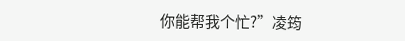你能帮我个忙?”凌筠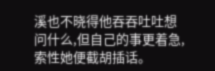溪也不晓得他吞吞吐吐想问什么,但自己的事更着急,索性她便截胡插话。